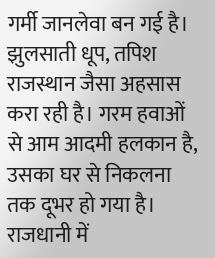गर्मी जानलेवा बन गई है। झुलसाती धूप, तपिश राजस्थान जैसा अहसास करा रही है। गरम हवाओं से आम आदमी हलकान है, उसका घर से निकलना तक दूभर हो गया है।
राजधानी में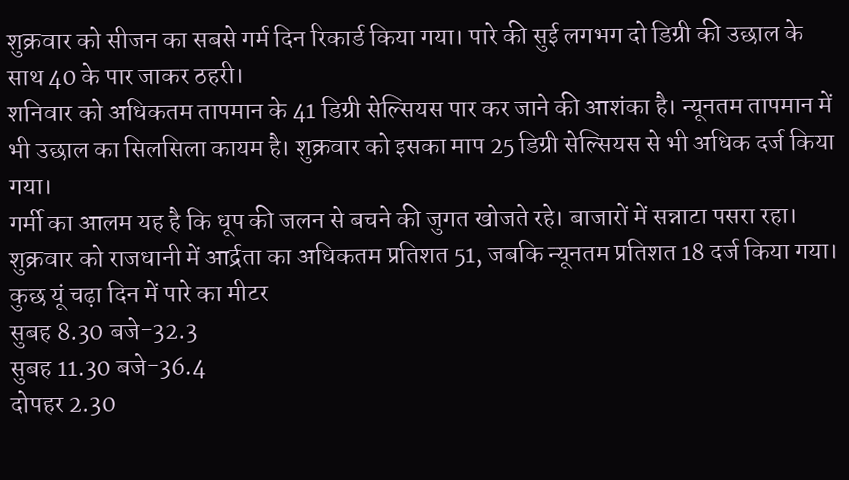शुक्रवार को सीजन का सबसे गर्म दिन रिकार्ड किया गया। पारे की सुई लगभग दो डिग्री की उछाल के साथ 40 के पार जाकर ठहरी।
शनिवार को अधिकतम तापमान के 41 डिग्री सेल्सियस पार कर जाने की आशंका है। न्यूनतम तापमान में भी उछाल का सिलसिला कायम है। शुक्रवार को इसका माप 25 डिग्री सेल्सियस से भी अधिक दर्ज किया गया।
गर्मी का आलम यह है कि धूप की जलन से बचने की जुगत खोजते रहे। बाजारों में सन्नाटा पसरा रहा। शुक्रवार को राजधानी में आर्द्रता का अधिकतम प्रतिशत 51, जबकि न्यूनतम प्रतिशत 18 दर्ज किया गया।
कुछ यूं चढ़ा दिन में पारे का मीटर
सुबह 8.30 बजे-32.3
सुबह 11.30 बजे-36.4
दोपहर 2.30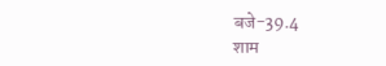बजे-39.4
शाम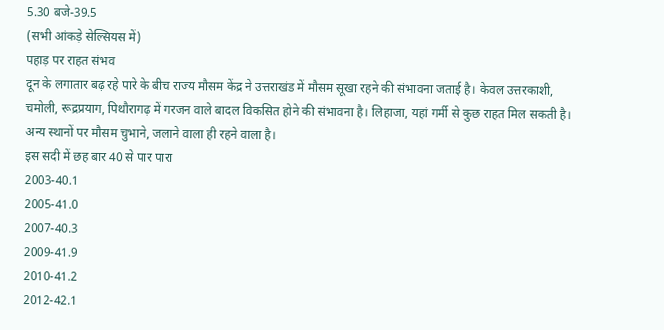5.30 बजे-39.5
(सभी आंकड़े सेल्सियस में)
पहाड़ पर राहत संभव
दून के लगातार बढ़ रहे पारे के बीच राज्य मौसम केंद्र ने उत्तराखंड में मौसम सूखा रहने की संभावना जताई है। केवल उत्तरकाशी, चमोली, रूद्रप्रयाग, पिथौरागढ़ में गरजन वाले बादल विकसित होने की संभावना है। लिहाजा, यहां गर्मी से कुछ राहत मिल सकती है। अन्य स्थानों पर मौसम चुभाने, जलाने वाला ही रहने वाला है।
इस सदी में छह बार 40 से पार पारा
2003-40.1
2005-41.0
2007-40.3
2009-41.9
2010-41.2
2012-42.1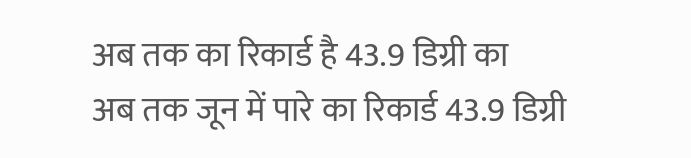अब तक का रिकार्ड है 43.9 डिग्री का
अब तक जून में पारे का रिकार्ड 43.9 डिग्री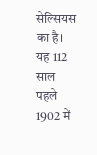सेल्सियस का है। यह 112 साल पहले 1902 में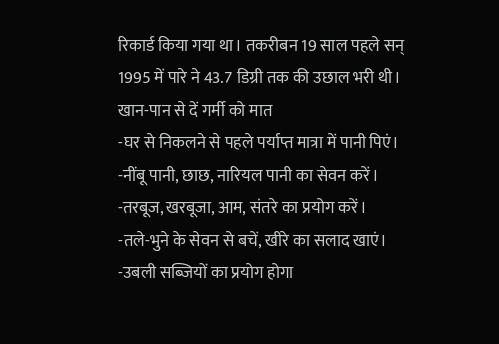रिकार्ड किया गया था। तकरीबन 19 साल पहले सन् 1995 में पारे ने 43.7 डिग्री तक की उछाल भरी थी।
खान-पान से दें गर्मी को मात
-घर से निकलने से पहले पर्याप्त मात्रा में पानी पिएं।
-नींबू पानी, छाछ, नारियल पानी का सेवन करें।
-तरबूज, खरबूजा, आम, संतरे का प्रयोग करें।
-तले-भुने के सेवन से बचें, खीरे का सलाद खाएं।
-उबली सब्जियों का प्रयोग होगा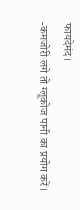फायदेमंद।
-कमजोरी लगे तो ग्लूकोज पानी का प्रयोग करें।